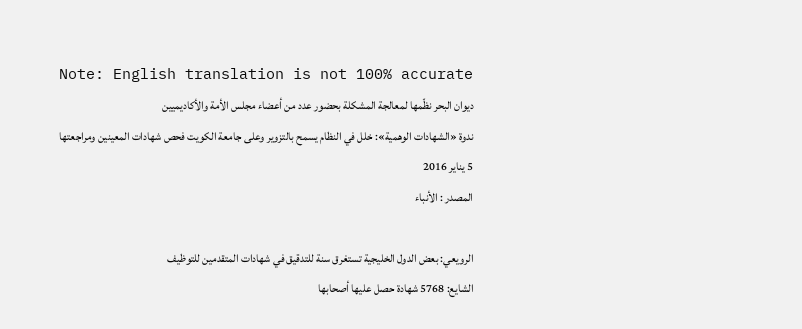Note: English translation is not 100% accurate
ديوان البحر نظّمها لمعالجة المشكلة بحضور عدد من أعضاء مجلس الأمة والأكاديميين
ندوة «الشهادات الوهمية»: خلل في النظام يسمح بالتزوير وعلى جامعة الكويت فحص شهادات المعينين ومراجعتها
5 يناير 2016
المصدر : الأنباء

الرويعي: بعض الدول الخليجية تستغرق سنة للتدقيق في شهادات المتقدمين للتوظيف
الشايع: 5768 شهادة حصل عليها أصحابها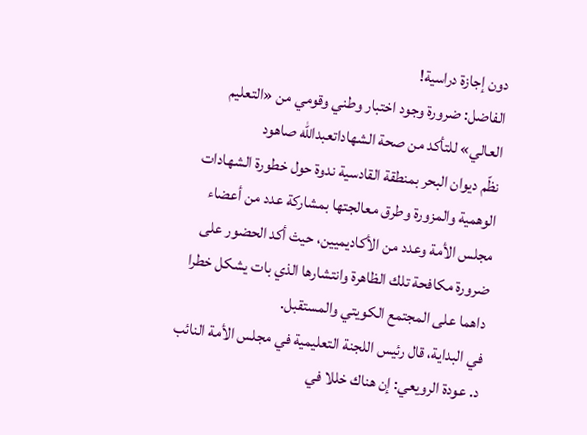دون إجازة دراسية!
الفاضل: ضرورة وجود اختبار وطني وقومي من «التعليم العالي» للتأكد من صحة الشهاداتعبدالله صاهود
نظّم ديوان البحر بمنطقة القادسية ندوة حول خطورة الشهادات الوهمية والمزورة وطرق معالجتها بمشاركة عدد من أعضاء مجلس الأمة وعدد من الأكاديميين، حيث أكد الحضور على ضرورة مكافحة تلك الظاهرة وانتشارها الذي بات يشكل خطرا داهما على المجتمع الكويتي والمستقبل.
في البداية، قال رئيس اللجنة التعليمية في مجلس الأمة النائب د. عودة الرويعي: إن هناك خللا في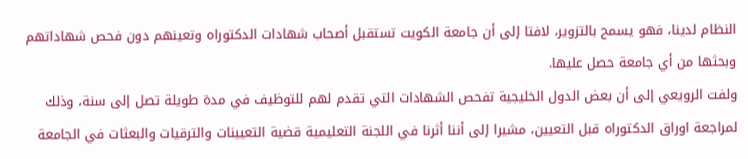النظام لدينا، فهو يسمح بالتزوير، لافتا إلى أن جامعة الكويت تستقبل أصحاب شهادات الدكتوراه وتعينهم دون فحص شهاداتهم وبحثها من أي جامعة حصل عليها.
ولفت الرويعي إلى أن بعض الدول الخليجية تفحص الشهادات التي تقدم لهم للتوظيف في مدة طويلة تصل إلى سنة، وذلك لمراجعة اوراق الدكتوراه قبل التعيين، مشيرا إلى أننا أثرنا في اللجنة التعليمية قضية التعيينات والترقيات والبعثات في الجامعة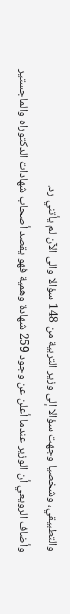والتطبيقي، وشخصيا وجهت سؤالا إلى وزير التربية من 148 سؤالا والى الآن لم يأتني رد.
وأضاف الرويعي أن الوزير عندما أعلن عن وجود 259 شهادة وهمية فهو يقصد أصحاب شهادات الدكتوراه والماجستير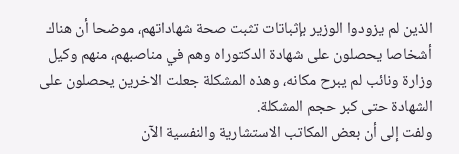الذين لم يزودوا الوزير بإثباتات تثبت صحة شهاداتهم، موضحا أن هناك أشخاصا يحصلون على شهادة الدكتوراه وهم في مناصبهم، منهم وكيل وزارة ونائب لم يبرح مكانه، وهذه المشكلة جعلت الاخرين يحصلون على الشهادة حتى كبر حجم المشكلة.
ولفت إلى أن بعض المكاتب الاستشارية والنفسية الآن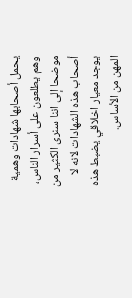يحمل أصحابها شهادات وهمية وهم يطلعون على أسرار الناس، موضحا إلى اننا سنرى الكثير من أصحاب هذه الشهادات لانه لا يوجد معيار اخلاقي يضبط هذه المهن من الأساس.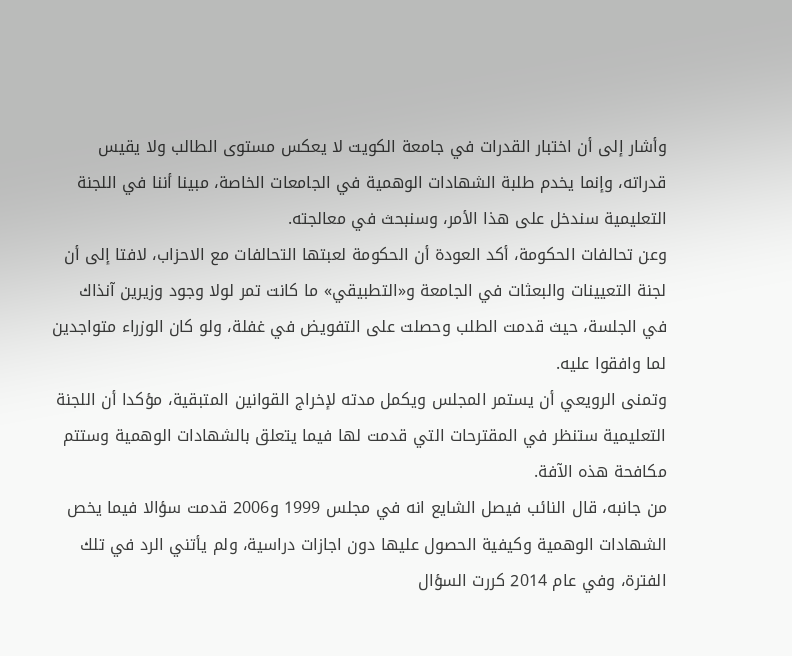وأشار إلى أن اختبار القدرات في جامعة الكويت لا يعكس مستوى الطالب ولا يقيس قدراته، وإنما يخدم طلبة الشهادات الوهمية في الجامعات الخاصة، مبينا أننا في اللجنة التعليمية سندخل على هذا الأمر، وسنبحث في معالجته.
وعن تحالفات الحكومة، أكد العودة أن الحكومة لعبتها التحالفات مع الاحزاب، لافتا إلى أن لجنة التعيينات والبعثات في الجامعة و«التطبيقي» ما كانت تمر لولا وجود وزيرين آنذاك في الجلسة، حيث قدمت الطلب وحصلت على التفويض في غفلة، ولو كان الوزراء متواجدين لما وافقوا عليه.
وتمنى الرويعي أن يستمر المجلس ويكمل مدته لإخراج القوانين المتبقية، مؤكدا أن اللجنة التعليمية ستنظر في المقترحات التي قدمت لها فيما يتعلق بالشهادات الوهمية وستتم مكافحة هذه الآفة.
من جانبه، قال النائب فيصل الشايع انه في مجلس 1999 و2006 قدمت سؤالا فيما يخص الشهادات الوهمية وكيفية الحصول عليها دون اجازات دراسية، ولم يأتني الرد في تلك الفترة، وفي عام 2014 كررت السؤال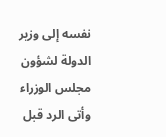نفسه إلى وزير الدولة لشؤون مجلس الوزراء وأتى الرد قبل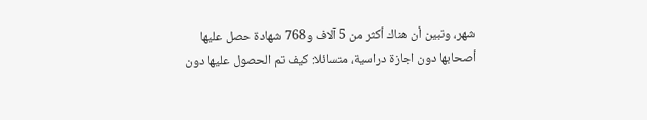شهر، وتبين أن هناك أكثر من 5 آلاف و768 شهادة حصل عليها أصحابها دون اجازة دراسية، متسائلا: كيف تم الحصول عليها دون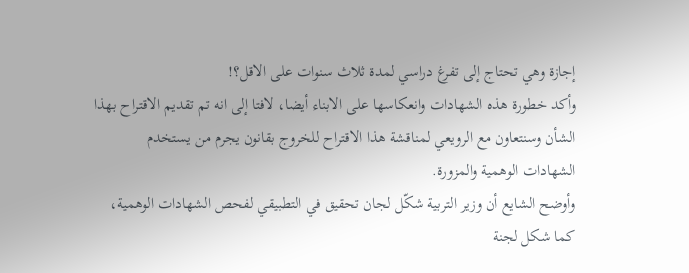إجازة وهي تحتاج إلى تفرغ دراسي لمدة ثلاث سنوات على الاقل؟!
وأكد خطورة هذه الشهادات وانعكاسها على الابناء أيضا، لافتا إلى انه تم تقديم الاقتراح بهذا الشأن وسنتعاون مع الرويعي لمناقشة هذا الاقتراح للخروج بقانون يجرم من يستخدم الشهادات الوهمية والمزورة.
وأوضح الشايع أن وزير التربية شكّل لجان تحقيق في التطبيقي لفحص الشهادات الوهمية، كما شكل لجنة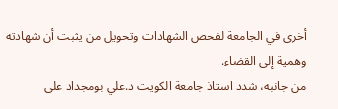أخرى في الجامعة لفحص الشهادات وتحويل من يثبت أن شهادته وهمية إلى القضاء.
من جانبه، شدد استاذ جامعة الكويت د.علي بومجداد على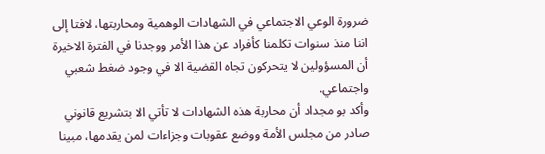ضرورة الوعي الاجتماعي في الشهادات الوهمية ومحاربتها، لافتا إلى اننا منذ سنوات تكلمنا كأفراد عن هذا الأمر ووجدنا في الفترة الاخيرة أن المسؤولين لا يتحركون تجاه القضية الا في وجود ضغط شعبي واجتماعي.
وأكد بو مجداد أن محاربة هذه الشهادات لا تأتي الا بتشريع قانوني صادر من مجلس الأمة ووضع عقوبات وجزاءات لمن يقدمها، مبينا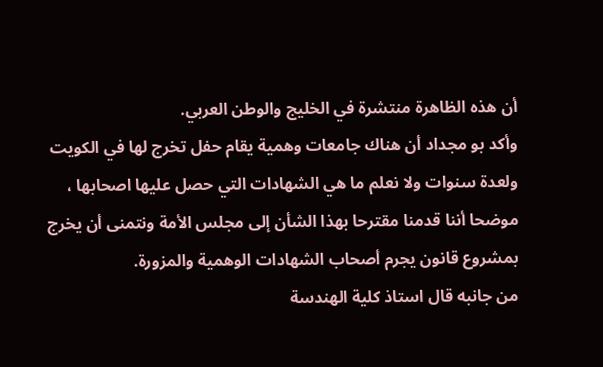أن هذه الظاهرة منتشرة في الخليج والوطن العربي.
وأكد بو مجداد أن هناك جامعات وهمية يقام حفل تخرج لها في الكويت ولعدة سنوات ولا نعلم ما هي الشهادات التي حصل عليها اصحابها ، موضحا أننا قدمنا مقترحا بهذا الشأن إلى مجلس الأمة ونتمنى أن يخرج بمشروع قانون يجرم أصحاب الشهادات الوهمية والمزورة.
من جانبه قال استاذ كلية الهندسة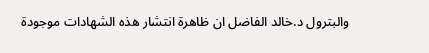والبترول د.خالد الفاضل ان ظاهرة انتشار هذه الشهادات موجودة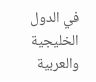في الدول الخليجية والعربية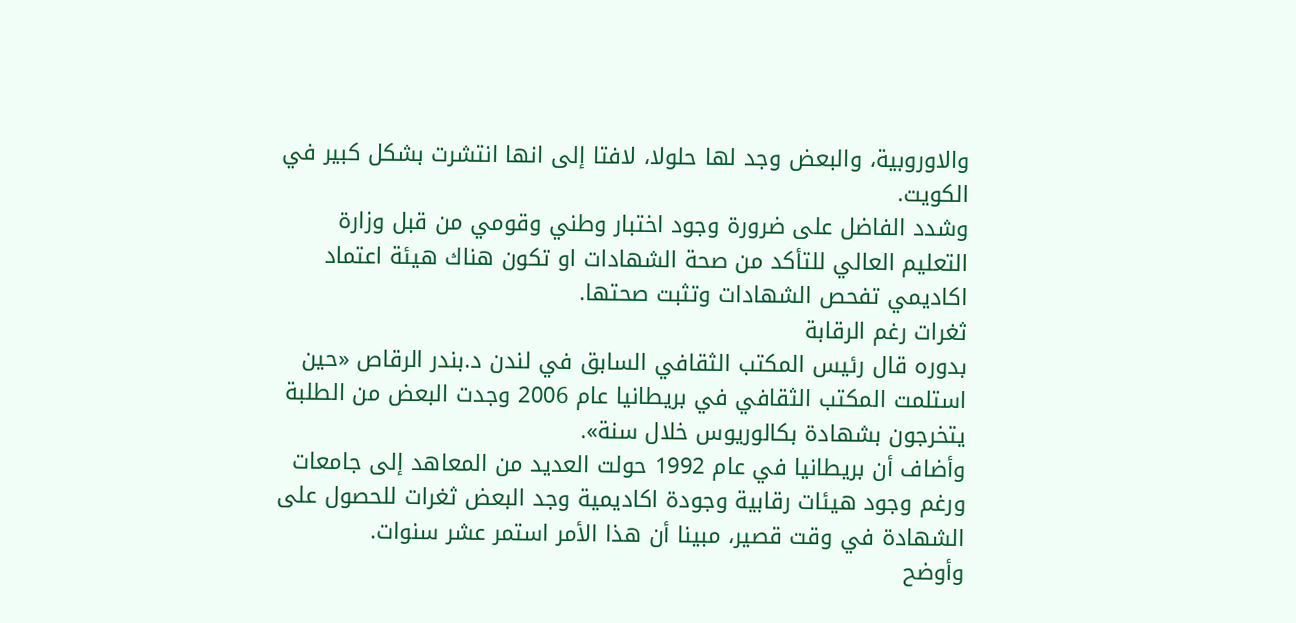والاوروبية، والبعض وجد لها حلولا، لافتا إلى انها انتشرت بشكل كبير في الكويت.
وشدد الفاضل على ضرورة وجود اختبار وطني وقومي من قبل وزارة التعليم العالي للتأكد من صحة الشهادات او تكون هناك هيئة اعتماد اكاديمي تفحص الشهادات وتثبت صحتها.
ثغرات رغم الرقابة
بدوره قال رئيس المكتب الثقافي السابق في لندن د.بندر الرقاص «حين استلمت المكتب الثقافي في بريطانيا عام 2006 وجدت البعض من الطلبة يتخرجون بشهادة بكالوريوس خلال سنة».
وأضاف أن بريطانيا في عام 1992 حولت العديد من المعاهد إلى جامعات ورغم وجود هيئات رقابية وجودة اكاديمية وجد البعض ثغرات للحصول على الشهادة في وقت قصير، مبينا أن هذا الأمر استمر عشر سنوات.
وأوضح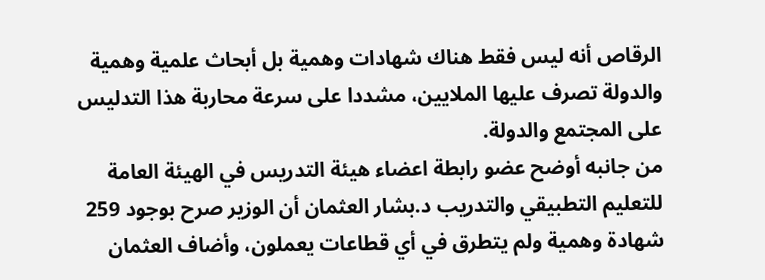الرقاص أنه ليس فقط هناك شهادات وهمية بل أبحاث علمية وهمية والدولة تصرف عليها الملايين، مشددا على سرعة محاربة هذا التدليس على المجتمع والدولة.
من جانبه أوضح عضو رابطة اعضاء هيئة التدريس في الهيئة العامة للتعليم التطبيقي والتدريب د.بشار العثمان أن الوزير صرح بوجود 259 شهادة وهمية ولم يتطرق في أي قطاعات يعملون، وأضاف العثمان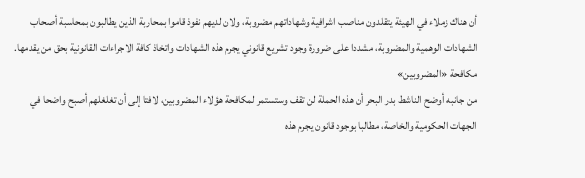أن هناك زملاء في الهيئة يتقلدون مناصب اشرافية وشهاداتهم مضروبة، ولان لديهم نفوذ قاموا بمحاربة الذين يطالبون بمحاسبة أصحاب الشهادات الوهمية والمضروبة، مشددا على ضرورة وجود تشريع قانوني يجرم هذه الشهادات واتخاذ كافة الاجراءات القانونية بحق من يقدمها.
مكافحة «المضروبين»
من جانبه أوضح الناشط بدر البحر أن هذه الحملة لن تقف وستستمر لمكافحة هؤلاء المضروبين، لافتا إلى أن تغلغلهم أصبح واضحا في الجهات الحكومية والخاصة، مطالبا بوجود قانون يجرم هذه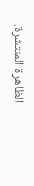الظاهرة المنتشرة.